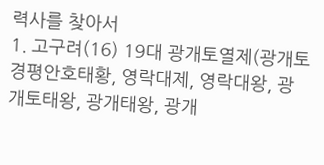력사를 찾아서
1. 고구려(16) 19대 광개토열제(광개토경평안호태황, 영락대제, 영락대왕, 광개토태왕, 광개태왕, 광개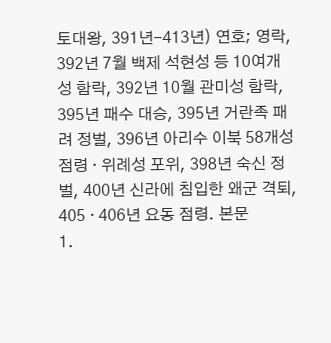토대왕, 391년-413년) 연호; 영락, 392년 7월 백제 석현성 등 10여개 성 함락, 392년 10월 관미성 함락, 395년 패수 대승, 395년 거란족 패려 정벌, 396년 아리수 이북 58개성 점령 · 위례성 포위, 398년 숙신 정벌, 400년 신라에 침입한 왜군 격퇴, 405 · 406년 요동 점령. 본문
1.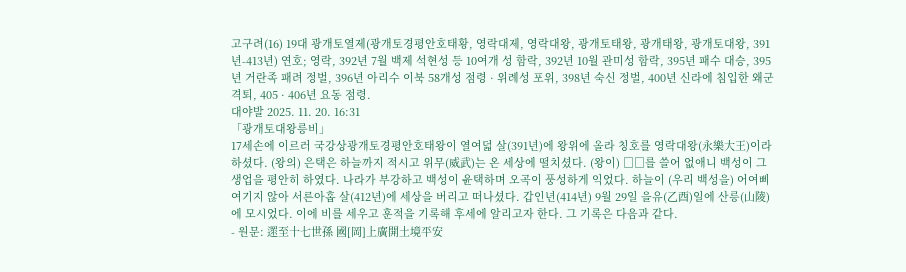고구려(16) 19대 광개토열제(광개토경평안호태황, 영락대제, 영락대왕, 광개토태왕, 광개태왕, 광개토대왕, 391년-413년) 연호; 영락, 392년 7월 백제 석현성 등 10여개 성 함락, 392년 10월 관미성 함락, 395년 패수 대승, 395년 거란족 패려 정벌, 396년 아리수 이북 58개성 점령 · 위례성 포위, 398년 숙신 정벌, 400년 신라에 침입한 왜군 격퇴, 405 · 406년 요동 점령.
대야발 2025. 11. 20. 16:31
「광개토대왕릉비」
17세손에 이르러 국강상광개토경평안호태왕이 열여덟 살(391년)에 왕위에 올라 칭호를 영락대왕(永樂大王)이라 하셨다. (왕의) 은택은 하늘까지 적시고 위무(威武)는 온 세상에 떨치셨다. (왕이) □□를 쓸어 없애니 백성이 그 생업을 평안히 하였다. 나라가 부강하고 백성이 윤택하며 오곡이 풍성하게 익었다. 하늘이 (우리 백성을) 어여삐 여기지 않아 서른아홉 살(412년)에 세상을 버리고 떠나셨다. 갑인년(414년) 9월 29일 을유(乙酉)일에 산릉(山陵)에 모시었다. 이에 비를 세우고 훈적을 기록해 후세에 알리고자 한다. 그 기록은 다음과 같다.
- 원문: 遝至十七世孫 國[岡]上廣開土境平安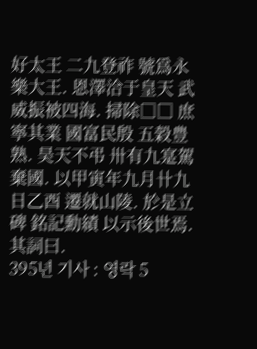好太王 二九登祚 號爲永樂大王. 恩澤洽于皇天 武威振被四海. 掃除□□ 庶寧其業 國富民殷 五穀豊熟. 昊天不弔 卅有九寔駕棄國. 以甲寅年九月卄九日乙酉 遷就山陵. 於是立碑 銘記勳績 以示後世焉. 其詞曰.
395년 기사 : 영락 5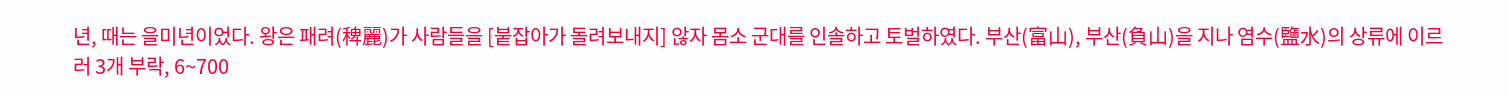년, 때는 을미년이었다. 왕은 패려(稗麗)가 사람들을 [붙잡아가 돌려보내지] 않자 몸소 군대를 인솔하고 토벌하였다. 부산(富山), 부산(負山)을 지나 염수(鹽水)의 상류에 이르러 3개 부락, 6~700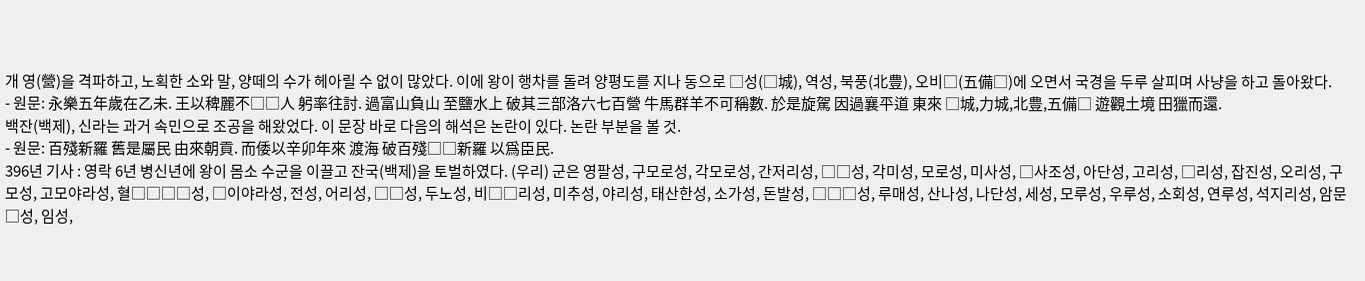개 영(營)을 격파하고, 노획한 소와 말, 양떼의 수가 헤아릴 수 없이 많았다. 이에 왕이 행차를 돌려 양평도를 지나 동으로 □성(□城), 역성, 북풍(北豊), 오비□(五備□)에 오면서 국경을 두루 살피며 사냥을 하고 돌아왔다.
- 원문: 永樂五年歲在乙未. 王以稗麗不□□人 躬率往討. 過富山負山 至鹽水上 破其三部洛六七百營 牛馬群羊不可稱數. 於是旋駕 因過襄平道 東來 □城,力城,北豊,五備□ 遊觀土境 田獵而還.
백잔(백제), 신라는 과거 속민으로 조공을 해왔었다. 이 문장 바로 다음의 해석은 논란이 있다. 논란 부분을 볼 것.
- 원문: 百殘新羅 舊是屬民 由來朝貢. 而倭以辛卯年來 渡海 破百殘□□新羅 以爲臣民.
396년 기사 : 영락 6년 병신년에 왕이 몸소 수군을 이끌고 잔국(백제)을 토벌하였다. (우리) 군은 영팔성, 구모로성, 각모로성, 간저리성, □□성, 각미성, 모로성, 미사성, □사조성, 아단성, 고리성, □리성, 잡진성, 오리성, 구모성, 고모야라성, 혈□□□□성, □이야라성, 전성, 어리성, □□성, 두노성, 비□□리성, 미추성, 야리성, 태산한성, 소가성, 돈발성, □□□성, 루매성, 산나성, 나단성, 세성, 모루성, 우루성, 소회성, 연루성, 석지리성, 암문□성, 임성,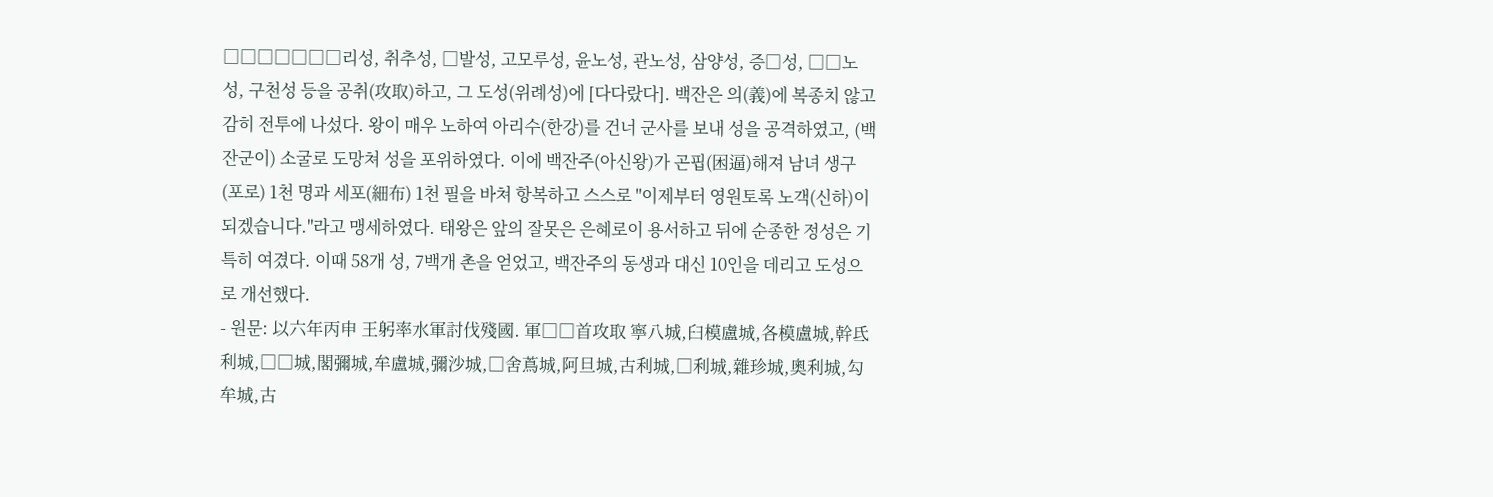□□□□□□□리성, 취추성, □발성, 고모루성, 윤노성, 관노성, 삼양성, 증□성, □□노성, 구천성 등을 공취(攻取)하고, 그 도성(위례성)에 [다다랐다]. 백잔은 의(義)에 복종치 않고 감히 전투에 나섰다. 왕이 매우 노하여 아리수(한강)를 건너 군사를 보내 성을 공격하였고, (백잔군이) 소굴로 도망쳐 성을 포위하였다. 이에 백잔주(아신왕)가 곤핍(困逼)해져 남녀 생구(포로) 1천 명과 세포(細布) 1천 필을 바쳐 항복하고 스스로 "이제부터 영원토록 노객(신하)이 되겠습니다."라고 맹세하였다. 태왕은 앞의 잘못은 은혜로이 용서하고 뒤에 순종한 정성은 기특히 여겼다. 이때 58개 성, 7백개 촌을 얻었고, 백잔주의 동생과 대신 10인을 데리고 도성으로 개선했다.
- 원문: 以六年丙申 王躬率水軍討伐殘國. 軍□□首攻取 寧八城,臼模盧城,各模盧城,幹氐利城,□□城,閣彌城,牟盧城,彌沙城,□舍蔦城,阿旦城,古利城,□利城,雜珍城,奧利城,勾牟城,古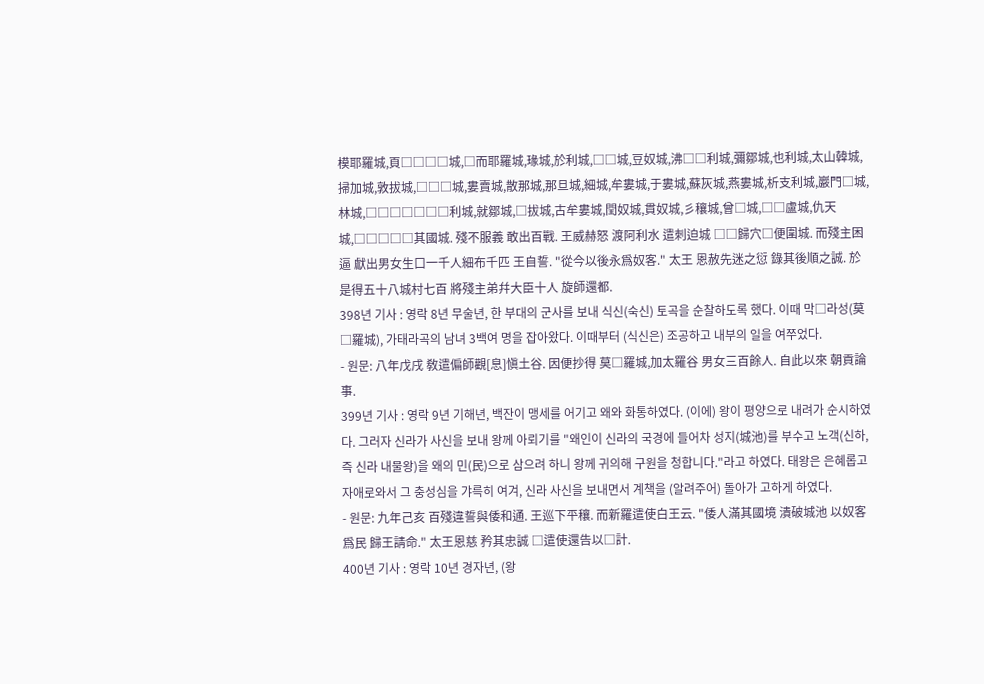模耶羅城,頁□□□□城,□而耶羅城,瑑城,於利城,□□城,豆奴城,沸□□利城,彌鄒城,也利城,太山韓城,掃加城,敦拔城,□□□城,婁賣城,散那城,那旦城,細城,牟婁城,于婁城,蘇灰城,燕婁城,析支利城,巖門□城,林城,□□□□□□□利城,就鄒城,□拔城,古牟婁城,閏奴城,貫奴城,彡穰城,曾□城,□□盧城,仇天城,□□□□□其國城. 殘不服義 敢出百戰. 王威赫怒 渡阿利水 遣刺迫城 □□歸穴□便圍城. 而殘主困逼 獻出男女生口一千人細布千匹 王自誓. "從今以後永爲奴客." 太王 恩赦先迷之愆 錄其後順之誠. 於是得五十八城村七百 將殘主弟幷大臣十人 旋師還都.
398년 기사 : 영락 8년 무술년, 한 부대의 군사를 보내 식신(숙신) 토곡을 순찰하도록 했다. 이때 막□라성(莫□羅城), 가태라곡의 남녀 3백여 명을 잡아왔다. 이때부터 (식신은) 조공하고 내부의 일을 여쭈었다.
- 원문: 八年戊戌 敎遣偏師觀[息]愼土谷. 因便抄得 莫□羅城,加太羅谷 男女三百餘人. 自此以來 朝貢論事.
399년 기사 : 영락 9년 기해년, 백잔이 맹세를 어기고 왜와 화통하였다. (이에) 왕이 평양으로 내려가 순시하였다. 그러자 신라가 사신을 보내 왕께 아뢰기를 "왜인이 신라의 국경에 들어차 성지(城池)를 부수고 노객(신하, 즉 신라 내물왕)을 왜의 민(民)으로 삼으려 하니 왕께 귀의해 구원을 청합니다."라고 하였다. 태왕은 은혜롭고 자애로와서 그 충성심을 갸륵히 여겨, 신라 사신을 보내면서 계책을 (알려주어) 돌아가 고하게 하였다.
- 원문: 九年己亥 百殘違誓與倭和通. 王巡下平穰. 而新羅遣使白王云. "倭人滿其國境 潰破城池 以奴客爲民 歸王請命." 太王恩慈 矜其忠誠 □遣使還告以□計.
400년 기사 : 영락 10년 경자년, (왕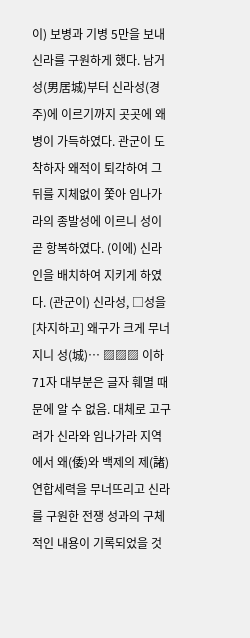이) 보병과 기병 5만을 보내 신라를 구원하게 했다. 남거성(男居城)부터 신라성(경주)에 이르기까지 곳곳에 왜병이 가득하였다. 관군이 도착하자 왜적이 퇴각하여 그 뒤를 지체없이 쫓아 임나가라의 종발성에 이르니 성이 곧 항복하였다. (이에) 신라인을 배치하여 지키게 하였다. (관군이) 신라성, □성을 [차지하고] 왜구가 크게 무너지니 성(城)… ▨▨▨ 이하 71자 대부분은 글자 훼멸 때문에 알 수 없음. 대체로 고구려가 신라와 임나가라 지역에서 왜(倭)와 백제의 제(諸) 연합세력을 무너뜨리고 신라를 구원한 전쟁 성과의 구체적인 내용이 기록되었을 것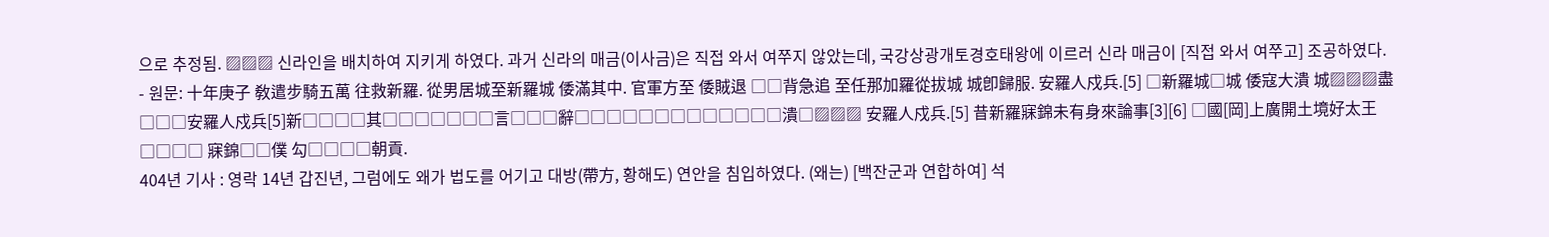으로 추정됨. ▨▨▨ 신라인을 배치하여 지키게 하였다. 과거 신라의 매금(이사금)은 직접 와서 여쭈지 않았는데, 국강상광개토경호태왕에 이르러 신라 매금이 [직접 와서 여쭈고] 조공하였다.
- 원문: 十年庚子 敎遣步騎五萬 往救新羅. 從男居城至新羅城 倭滿其中. 官軍方至 倭賊退 □□背急追 至任那加羅從拔城 城卽歸服. 安羅人戍兵.[5] □新羅城□城 倭寇大潰 城▨▨▨盡□□□安羅人戍兵[5]新□□□□其□□□□□□□言□□□辭□□□□□□□□□□□□□潰□▨▨▨ 安羅人戍兵.[5] 昔新羅寐錦未有身來論事[3][6] □國[岡]上廣開土境好太王 □□□□ 寐錦□□僕 勾□□□□朝貢.
404년 기사 : 영락 14년 갑진년, 그럼에도 왜가 법도를 어기고 대방(帶方, 황해도) 연안을 침입하였다. (왜는) [백잔군과 연합하여] 석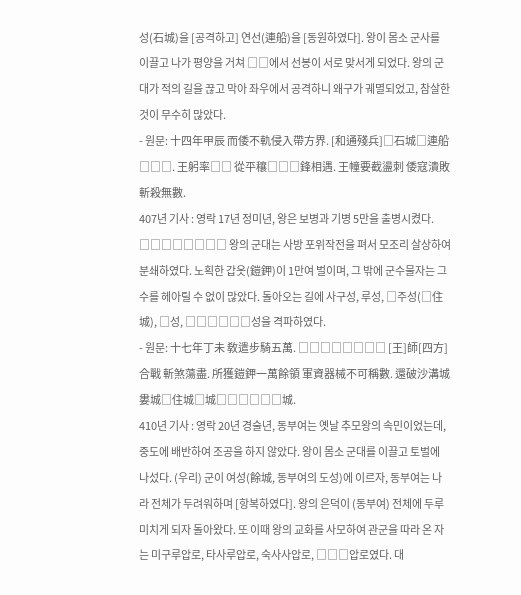성(石城)을 [공격하고] 연선(連船)을 [동원하였다]. 왕이 몸소 군사를 이끌고 나가 평양을 거쳐 □□에서 선봉이 서로 맞서게 되었다. 왕의 군대가 적의 길을 끊고 막아 좌우에서 공격하니 왜구가 궤멸되었고, 참살한 것이 무수히 많았다.
- 원문: 十四年甲辰 而倭不軌侵入帶方界. [和通殘兵]□石城□連船□□□. 王躬率□□ 從平穰□□□鋒相遇. 王幢要截盪刺 倭寇潰敗 斬殺無數.
407년 기사 : 영락 17년 정미년, 왕은 보병과 기병 5만을 출병시켰다. □□□□□□□□ 왕의 군대는 사방 포위작전을 펴서 모조리 살상하여 분쇄하였다. 노획한 갑옷(鎧鉀)이 1만여 벌이며, 그 밖에 군수물자는 그 수를 헤아릴 수 없이 많았다. 돌아오는 길에 사구성, 루성, □주성(□住城), □성, □□□□□□성을 격파하였다.
- 원문: 十七年丁未 敎遣步騎五萬. □□□□□□□□ [王]師[四方]合戰 斬煞蕩盡. 所獲鎧鉀一萬餘領 軍資器械不可稱數. 還破沙溝城婁城□住城□城□□□□□□城.
410년 기사 : 영락 20년 경술년, 동부여는 옛날 추모왕의 속민이었는데, 중도에 배반하여 조공을 하지 않았다. 왕이 몸소 군대를 이끌고 토벌에 나섰다. (우리) 군이 여성(餘城, 동부여의 도성)에 이르자, 동부여는 나라 전체가 두려워하며 [항복하였다]. 왕의 은덕이 (동부여) 전체에 두루 미치게 되자 돌아왔다. 또 이때 왕의 교화를 사모하여 관군을 따라 온 자는 미구루압로, 타사루압로, 숙사사압로, □□□압로였다. 대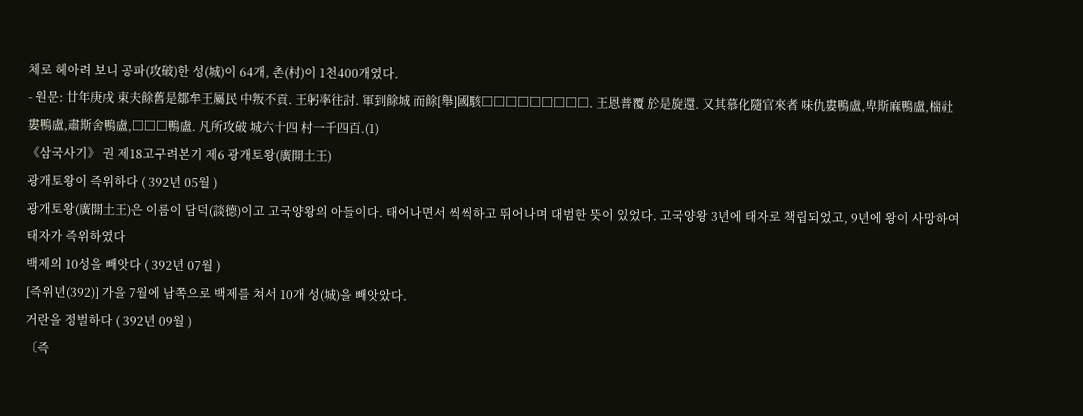체로 헤아려 보니 공파(攻破)한 성(城)이 64개, 촌(村)이 1천400개였다.
- 원문: 廿年庚戌 東夫餘舊是鄒牟王屬民 中叛不貢. 王躬率往討. 軍到餘城 而餘[舉]國駭□□□□□□□□□. 王恩普覆 於是旋還. 又其慕化隨官來者 味仇婁鴨盧,卑斯麻鴨盧,椯社婁鴨盧,肅斯舍鴨盧,□□□鴨盧. 凡所攻破 城六十四 村一千四百.(1)
《삼국사기》 권 제18고구려본기 제6 광개토왕(廣開土王)
광개토왕이 즉위하다 ( 392년 05월 )
광개토왕(廣開土王)은 이름이 담덕(談德)이고 고국양왕의 아들이다. 태어나면서 씩씩하고 뛰어나며 대범한 뜻이 있었다. 고국양왕 3년에 태자로 책립되었고, 9년에 왕이 사망하여 태자가 즉위하였다
백제의 10성을 빼앗다 ( 392년 07월 )
[즉위년(392)] 가을 7월에 남쪽으로 백제를 쳐서 10개 성(城)을 빼앗았다.
거란을 정벌하다 ( 392년 09월 )
〔즉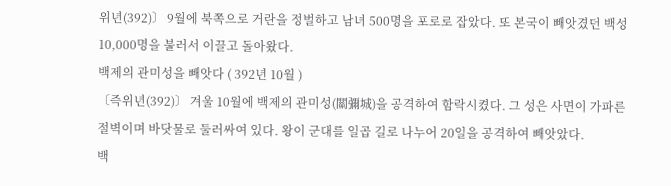위년(392)〕 9월에 북쪽으로 거란을 정벌하고 남녀 500명을 포로로 잡았다. 또 본국이 빼앗겼던 백성 10,000명을 불러서 이끌고 돌아왔다.
백제의 관미성을 빼앗다 ( 392년 10월 )
〔즉위년(392)〕 겨울 10월에 백제의 관미성(關彌城)을 공격하여 함락시켰다. 그 성은 사면이 가파른 절벽이며 바닷물로 둘러싸여 있다. 왕이 군대를 일곱 길로 나누어 20일을 공격하여 빼앗았다.
백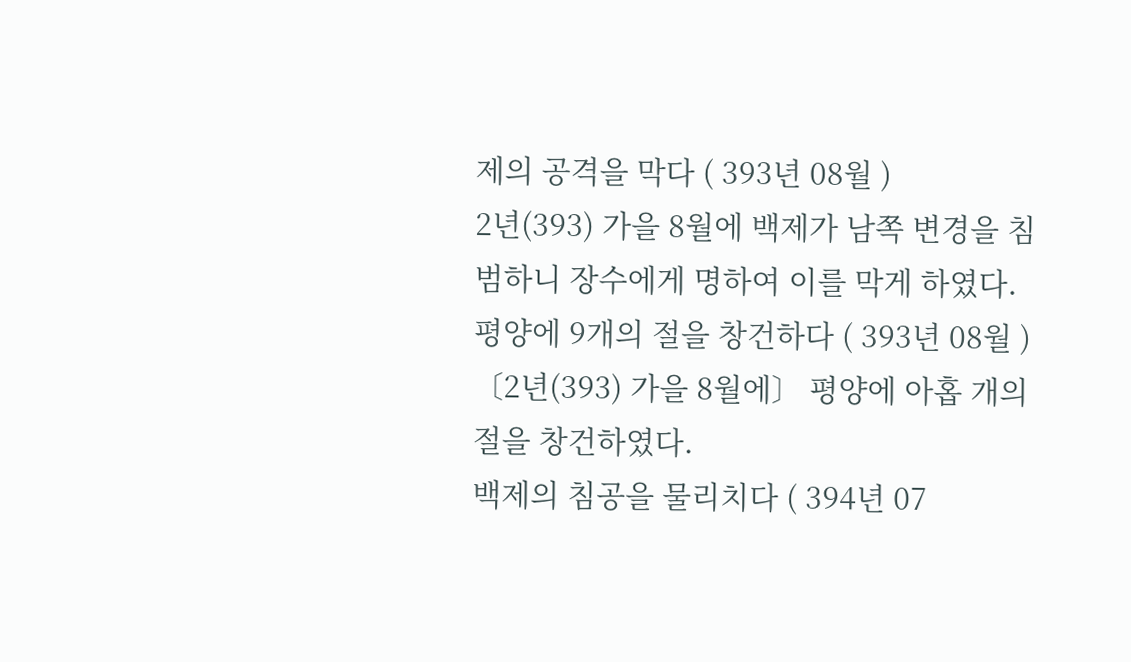제의 공격을 막다 ( 393년 08월 )
2년(393) 가을 8월에 백제가 남쪽 변경을 침범하니 장수에게 명하여 이를 막게 하였다.
평양에 9개의 절을 창건하다 ( 393년 08월 )
〔2년(393) 가을 8월에〕 평양에 아홉 개의 절을 창건하였다.
백제의 침공을 물리치다 ( 394년 07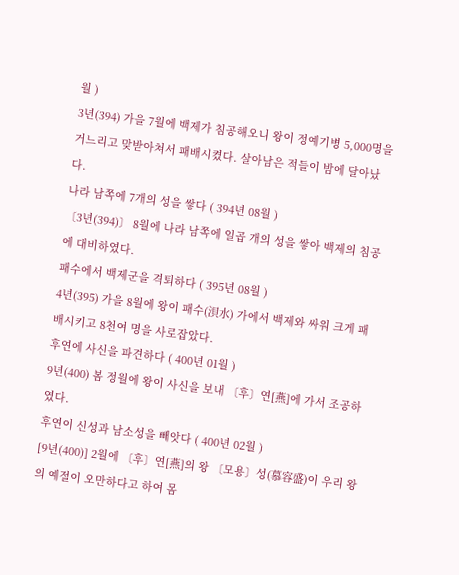월 )
3년(394) 가을 7월에 백제가 침공해오니 왕이 정예기병 5,000명을 거느리고 맞받아쳐서 패배시켰다. 살아남은 적들이 밤에 달아났다.
나라 남쪽에 7개의 성을 쌓다 ( 394년 08월 )
〔3년(394)〕 8월에 나라 남쪽에 일곱 개의 성을 쌓아 백제의 침공에 대비하였다.
패수에서 백제군을 격퇴하다 ( 395년 08월 )
4년(395) 가을 8월에 왕이 패수(浿水) 가에서 백제와 싸워 크게 패배시키고 8천여 명을 사로잡았다.
후연에 사신을 파견하다 ( 400년 01월 )
9년(400) 봄 정월에 왕이 사신을 보내 〔후〕연[燕]에 가서 조공하였다.
후연이 신성과 남소성을 빼앗다 ( 400년 02월 )
[9년(400)] 2월에 〔후〕연[燕]의 왕 〔모용〕성(慕容盛)이 우리 왕의 예절이 오만하다고 하여 몸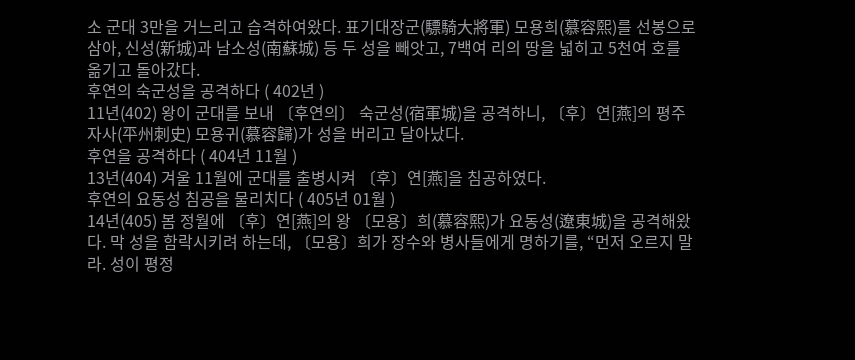소 군대 3만을 거느리고 습격하여왔다. 표기대장군(驃騎大將軍) 모용희(慕容熙)를 선봉으로 삼아, 신성(新城)과 남소성(南蘇城) 등 두 성을 빼앗고, 7백여 리의 땅을 넓히고 5천여 호를 옮기고 돌아갔다.
후연의 숙군성을 공격하다 ( 402년 )
11년(402) 왕이 군대를 보내 〔후연의〕 숙군성(宿軍城)을 공격하니, 〔후〕연[燕]의 평주자사(平州刺史) 모용귀(慕容歸)가 성을 버리고 달아났다.
후연을 공격하다 ( 404년 11월 )
13년(404) 겨울 11월에 군대를 출병시켜 〔후〕연[燕]을 침공하였다.
후연의 요동성 침공을 물리치다 ( 405년 01월 )
14년(405) 봄 정월에 〔후〕연[燕]의 왕 〔모용〕희(慕容熙)가 요동성(遼東城)을 공격해왔다. 막 성을 함락시키려 하는데, 〔모용〕희가 장수와 병사들에게 명하기를, “먼저 오르지 말라. 성이 평정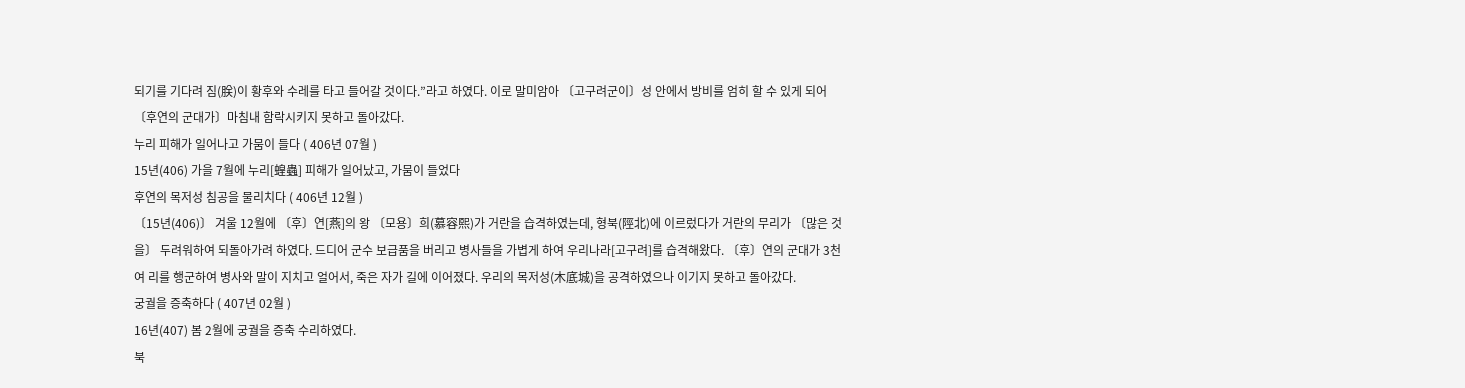되기를 기다려 짐(朕)이 황후와 수레를 타고 들어갈 것이다.”라고 하였다. 이로 말미암아 〔고구려군이〕성 안에서 방비를 엄히 할 수 있게 되어 〔후연의 군대가〕마침내 함락시키지 못하고 돌아갔다.
누리 피해가 일어나고 가뭄이 들다 ( 406년 07월 )
15년(406) 가을 7월에 누리[蝗蟲] 피해가 일어났고, 가뭄이 들었다
후연의 목저성 침공을 물리치다 ( 406년 12월 )
〔15년(406)〕 겨울 12월에 〔후〕연[燕]의 왕 〔모용〕희(慕容熙)가 거란을 습격하였는데, 형북(陘北)에 이르렀다가 거란의 무리가 〔많은 것을〕 두려워하여 되돌아가려 하였다. 드디어 군수 보급품을 버리고 병사들을 가볍게 하여 우리나라[고구려]를 습격해왔다. 〔후〕연의 군대가 3천여 리를 행군하여 병사와 말이 지치고 얼어서, 죽은 자가 길에 이어졌다. 우리의 목저성(木底城)을 공격하였으나 이기지 못하고 돌아갔다.
궁궐을 증축하다 ( 407년 02월 )
16년(407) 봄 2월에 궁궐을 증축 수리하였다.
북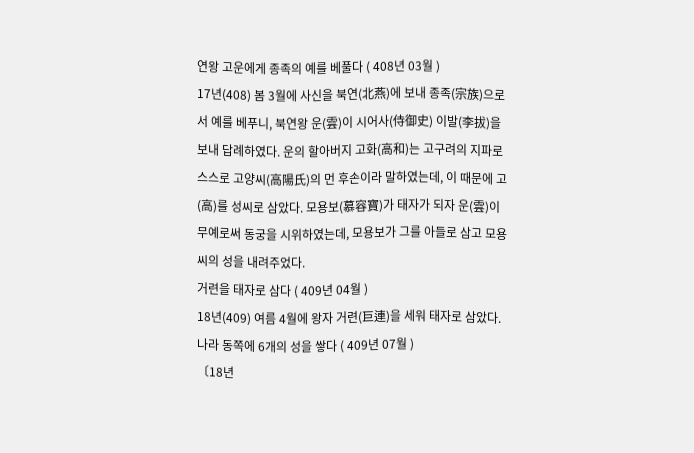연왕 고운에게 종족의 예를 베풀다 ( 408년 03월 )
17년(408) 봄 3월에 사신을 북연(北燕)에 보내 종족(宗族)으로서 예를 베푸니, 북연왕 운(雲)이 시어사(侍御史) 이발(李拔)을 보내 답례하였다. 운의 할아버지 고화(高和)는 고구려의 지파로 스스로 고양씨(高陽氏)의 먼 후손이라 말하였는데, 이 때문에 고(高)를 성씨로 삼았다. 모용보(慕容寶)가 태자가 되자 운(雲)이 무예로써 동궁을 시위하였는데, 모용보가 그를 아들로 삼고 모용씨의 성을 내려주었다.
거련을 태자로 삼다 ( 409년 04월 )
18년(409) 여름 4월에 왕자 거련(巨連)을 세워 태자로 삼았다.
나라 동쪽에 6개의 성을 쌓다 ( 409년 07월 )
〔18년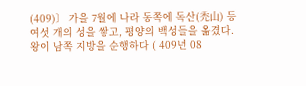(409)〕 가을 7월에 나라 동쪽에 독산(禿山) 등 여섯 개의 성을 쌓고, 평양의 백성들을 옮겼다.
왕이 남쪽 지방을 순행하다 ( 409년 08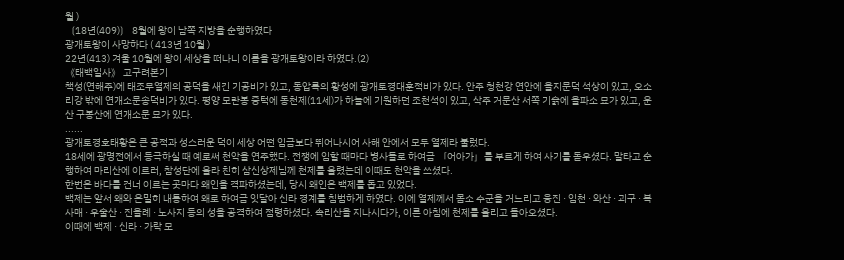월 )
〔18년(409)〕 8월에 왕이 남쪽 지방을 순행하였다
광개토왕이 사망하다 ( 413년 10월 )
22년(413) 겨울 10월에 왕이 세상을 떠나니 이름을 광개토왕이라 하였다.(2)
《태백일사》 고구려본기
책성(연해주)에 태조무열제의 공덕을 새긴 기공비가 있고, 동압록의 황성에 광개토경대훈적비가 있다. 안주 청천강 연안에 을지문덕 석상이 있고, 오소리강 밖에 연개소문송덕비가 있다. 평양 모란봉 중턱에 동천제(11세)가 하늘에 기원하던 조천석이 있고, 삭주 거문산 서쪽 기슭에 을파소 묘가 있고, 운산 구봉산에 연개소문 묘가 있다.
......
광개토경호태황은 큰 공적과 성스러운 덕이 세상 어떤 임금보다 뛰어나시어 사해 안에서 모두 열제라 불렀다.
18세에 광명전에서 등극하실 때 예로써 천악을 연주했다. 전쟁에 임할 때마다 병사들로 하여금 「어아가」를 부르게 하여 사기를 돋우셨다. 말타고 순행하여 마리산에 이르러, 참성단에 올라 친히 삼신상제님께 천제를 올렸는데 이때도 천악을 쓰셨다.
한번은 바다를 건너 이르는 곳마다 왜인을 격파하셨는데, 당시 왜인은 백제를 돕고 있었다.
백제는 앞서 왜와 은밀히 내통하여 왜로 하여금 잇달아 신라 경계를 침범하게 하였다. 이에 열제께서 몸소 수군을 거느리고 웅진 · 임천 · 와산 · 괴구 · 복사매 · 우술산 · 진을례 · 노사지 등의 성을 공격하여 점령하셨다. 속리산을 지나시다가, 이른 아침에 천제를 올리고 돌아오셨다.
이때에 백제 · 신라 · 가락 모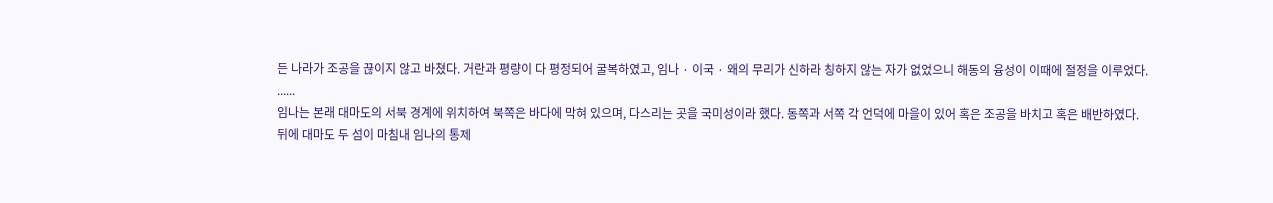든 나라가 조공을 끊이지 않고 바쳤다. 거란과 평량이 다 평정되어 굴복하였고, 임나 · 이국 · 왜의 무리가 신하라 칭하지 않는 자가 없었으니 해동의 융성이 이때에 절정을 이루었다.
......
임나는 본래 대마도의 서북 경계에 위치하여 북쪽은 바다에 막혀 있으며, 다스리는 곳을 국미성이라 했다. 동쪽과 서쪽 각 언덕에 마을이 있어 혹은 조공을 바치고 혹은 배반하였다.
뒤에 대마도 두 섬이 마침내 임나의 통제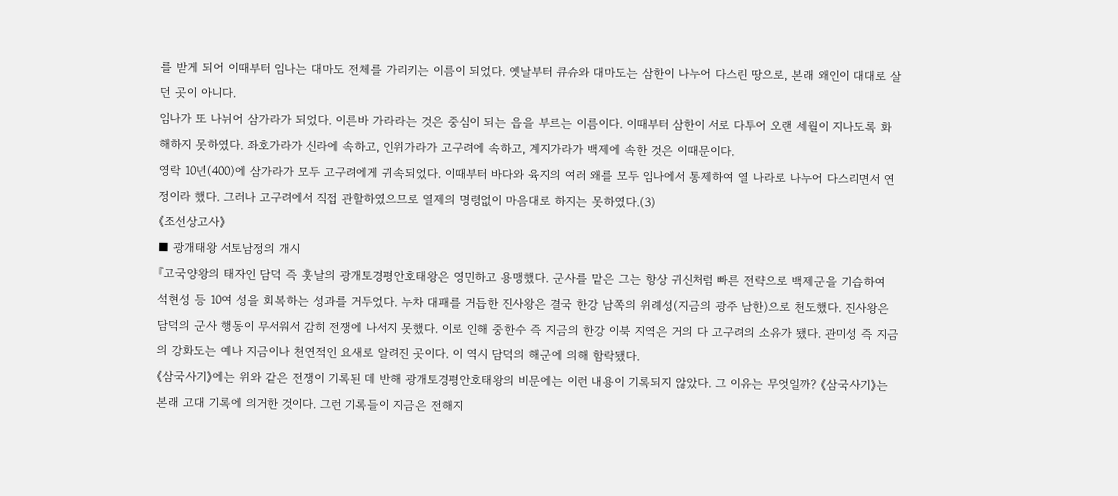를 받게 되어 이때부터 임나는 대마도 전체를 가리키는 이름이 되었다. 옛날부터 큐슈와 대마도는 삼한이 나누어 다스린 땅으로, 본래 왜인이 대대로 살던 곳이 아니다.
임나가 또 나뉘어 삼가라가 되었다. 이른바 가라라는 것은 중심이 되는 읍을 부르는 이름이다. 이때부터 삼한이 서로 다투어 오랜 세월이 지나도록 화해하지 못하였다. 좌호가라가 신라에 속하고, 인위가라가 고구려에 속하고, 계지가라가 백제에 속한 것은 이때문이다.
영락 10년(400)에 삼가라가 모두 고구려에게 귀속되었다. 이때부터 바다와 육지의 여러 왜를 모두 임나에서 통제하여 열 나라로 나누어 다스리면서 연정이라 했다. 그러나 고구려에서 직접 관할하였으므로 열제의 명령없이 마음대로 하지는 못하였다.(3)
《조선상고사》
■ 광개태왕 서토남정의 개시
『고국양왕의 태자인 담덕 즉 훗날의 광개토경평안호태왕은 영민하고 용맹했다. 군사를 맡은 그는 항상 귀신처럼 빠른 전략으로 백제군을 기습하여 석현성 등 10여 성을 회복하는 성과를 거두었다. 누차 대패를 거듭한 진사왕은 결국 한강 남쪽의 위례성(지금의 광주 남한)으로 천도했다. 진사왕은 담덕의 군사 행동이 무서워서 감히 전쟁에 나서지 못했다. 이로 인해 중한수 즉 지금의 한강 이북 지역은 거의 다 고구려의 소유가 됐다. 관미성 즉 지금의 강화도는 예나 지금이나 천연적인 요새로 알려진 곳이다. 이 역시 담덕의 해군에 의해 함락됐다.
《삼국사기》에는 위와 같은 전쟁이 기록된 데 반해 광개토경평안호태왕의 비문에는 이런 내용이 기록되지 않았다. 그 이유는 무엇일까? 《삼국사기》는 본래 고대 기록에 의거한 것이다. 그런 기록들이 지금은 전해지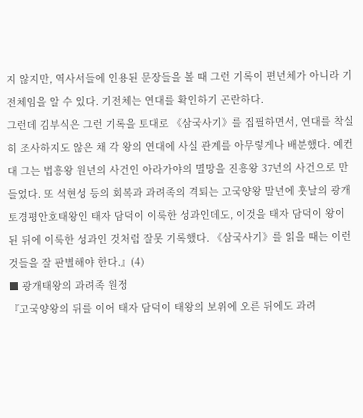지 않지만, 역사서들에 인용된 문장들을 볼 때 그런 기록이 편년체가 아니라 기전체임을 알 수 있다. 기전체는 연대를 확인하기 곤란하다.
그런데 김부식은 그런 기록을 토대로 《삼국사기》를 집필하면서, 연대를 착실히 조사하지도 않은 채 각 왕의 연대에 사실 관계를 아무렇게나 배분했다. 예컨대 그는 법흥왕 원년의 사건인 아라가야의 멸망을 진흥왕 37년의 사건으로 만들었다. 또 석현성 등의 회복과 과려족의 격퇴는 고국양왕 말년에 훗날의 광개토경평안호태왕인 태자 담덕이 이룩한 성과인데도, 이것을 태자 담덕이 왕이 된 뒤에 이룩한 성과인 것처럼 잘못 기록했다. 《삼국사기》를 읽을 때는 이런 것들을 잘 판별해야 한다.』(4)
■ 광개태왕의 과려족 원정
『고국양왕의 뒤를 이어 태자 담덕이 태왕의 보위에 오른 뒤에도 과려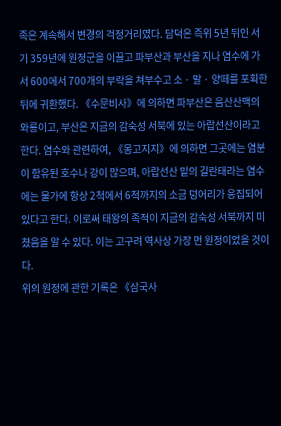족은 계속해서 변경의 걱정거리였다. 담덕은 즉위 5년 뒤인 서기 359년에 원정군을 이끌고 파부산과 부산을 지나 염수에 가서 600에서 700개의 부락을 쳐부수고 소 · 말 · 양떼를 포획한 뒤에 귀환했다. 《수문비사》에 의하면 파부산은 음산산맥의 와룡이고, 부산은 지금의 감숙성 서북에 있는 아랍선산이라고 한다. 염수와 관련하여, 《몽고지지》에 의하면 그곳에는 염분이 함유된 호수나 강이 많으며, 아랍선산 밑의 길란태라는 염수에는 물가에 항상 2척에서 6척까지의 소금 덩어리가 응집되어 있다고 한다. 이로써 태왕의 족적이 지금의 감숙성 서북까지 미쳤음을 알 수 있다. 이는 고구려 역사상 가장 먼 원정이었을 것이다.
위의 원정에 관한 기록은 《삼국사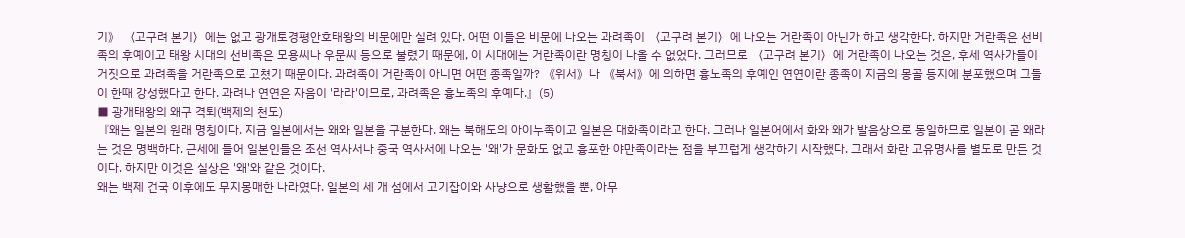기》 〈고구려 본기〉에는 없고 광개토경평안호태왕의 비문에만 실려 있다. 어떤 이들은 비문에 나오는 과려족이 〈고구려 본기〉에 나오는 거란족이 아닌가 하고 생각한다. 하지만 거란족은 선비족의 후예이고 태왕 시대의 선비족은 모용씨나 우문씨 등으로 불렸기 때문에, 이 시대에는 거란족이란 명칭이 나올 수 없었다. 그러므로 〈고구려 본기〉에 거란족이 나오는 것은, 후세 역사가들이 거짓으로 과려족을 거란족으로 고쳤기 때문이다. 과려족이 거란족이 아니면 어떤 종족일까? 《위서》나 《북서》에 의하면 흉노족의 후예인 연연이란 종족이 지금의 몽골 등지에 분포했으며 그들이 한때 강성했다고 한다. 과려나 연연은 자음이 '라라'이므로, 과려족은 흉노족의 후예다.』(5)
■ 광개태왕의 왜구 격퇴(백제의 천도)
『왜는 일본의 원래 명칭이다. 지금 일본에서는 왜와 일본을 구분한다. 왜는 북해도의 아이누족이고 일본은 대화족이라고 한다. 그러나 일본어에서 화와 왜가 발음상으로 동일하므로 일본이 곧 왜라는 것은 명백하다. 근세에 들어 일본인들은 조선 역사서나 중국 역사서에 나오는 '왜'가 문화도 없고 흉포한 야만족이라는 점을 부끄럽게 생각하기 시작했다. 그래서 화란 고유명사를 별도로 만든 것이다. 하지만 이것은 실상은 '왜'와 같은 것이다.
왜는 백제 건국 이후에도 무지몽매한 나라였다. 일본의 세 개 섬에서 고기잡이와 사냥으로 생활했을 뿐, 아무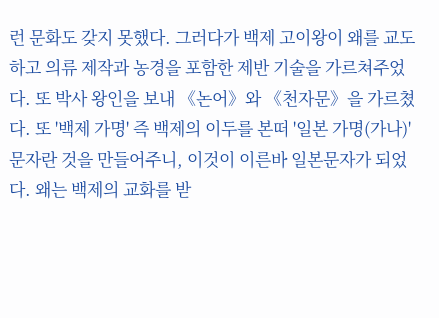런 문화도 갖지 못했다. 그러다가 백제 고이왕이 왜를 교도하고 의류 제작과 농경을 포함한 제반 기술을 가르쳐주었다. 또 박사 왕인을 보내 《논어》와 《천자문》을 가르쳤다. 또 '백제 가명' 즉 백제의 이두를 본떠 '일본 가명(가나)'문자란 것을 만들어주니, 이것이 이른바 일본문자가 되었다. 왜는 백제의 교화를 받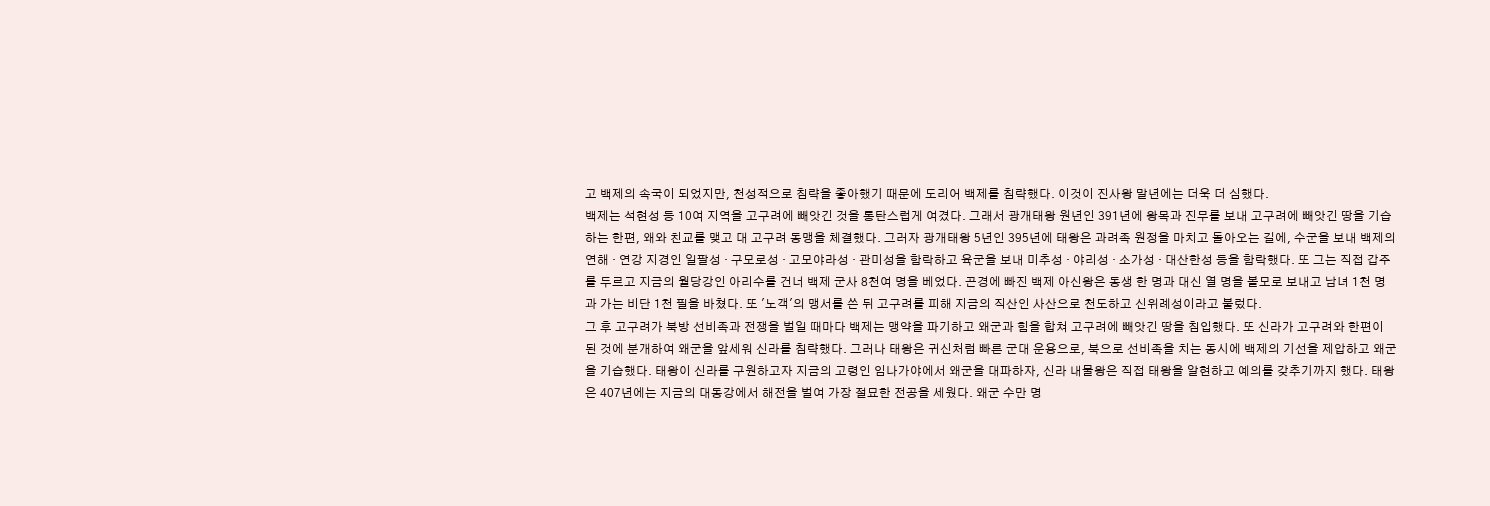고 백제의 속국이 되었지만, 천성적으로 침략을 좋아했기 때문에 도리어 백제를 침략했다. 이것이 진사왕 말년에는 더욱 더 심했다.
백제는 석현성 등 10여 지역을 고구려에 빼앗긴 것을 통탄스럽게 여겼다. 그래서 광개태왕 원년인 391년에 왕목과 진무를 보내 고구려에 빼앗긴 땅을 기습하는 한편, 왜와 친교를 맺고 대 고구려 동맹을 체결했다. 그러자 광개태왕 5년인 395년에 태왕은 과려족 원정을 마치고 돌아오는 길에, 수군을 보내 백제의 연해 · 연강 지경인 일팔성 · 구모로성 · 고모야라성 · 관미성을 함락하고 육군을 보내 미추성 · 야리성 · 소가성 · 대산한성 등을 함락했다. 또 그는 직접 갑주를 두르고 지금의 월당강인 아리수를 건너 백제 군사 8천여 명을 베었다. 곤경에 빠진 백제 아신왕은 동생 한 명과 대신 열 명을 볼모로 보내고 남녀 1천 명과 가는 비단 1천 필을 바쳤다. 또 '노객'의 맹서를 쓴 뒤 고구려를 피해 지금의 직산인 사산으로 천도하고 신위례성이라고 불렀다.
그 후 고구려가 북방 선비족과 전쟁을 벌일 때마다 백제는 맹약을 파기하고 왜군과 힘을 합쳐 고구려에 빼앗긴 땅을 침입했다. 또 신라가 고구려와 한편이 된 것에 분개하여 왜군을 앞세워 신라를 침략했다. 그러나 태왕은 귀신처럼 빠른 군대 운용으로, 북으로 선비족을 치는 동시에 백제의 기선을 제압하고 왜군을 기습했다. 태왕이 신라를 구원하고자 지금의 고령인 임나가야에서 왜군을 대파하자, 신라 내물왕은 직접 태왕을 알현하고 예의를 갖추기까지 했다. 태왕은 407년에는 지금의 대동강에서 해전을 벌여 가장 절묘한 전공을 세웠다. 왜군 수만 명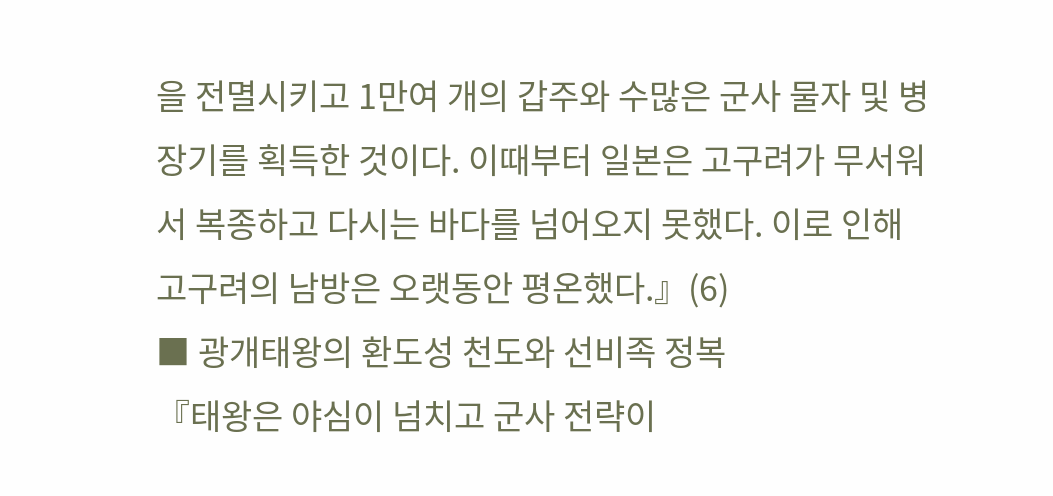을 전멸시키고 1만여 개의 갑주와 수많은 군사 물자 및 병장기를 획득한 것이다. 이때부터 일본은 고구려가 무서워서 복종하고 다시는 바다를 넘어오지 못했다. 이로 인해 고구려의 남방은 오랫동안 평온했다.』(6)
■ 광개태왕의 환도성 천도와 선비족 정복
『태왕은 야심이 넘치고 군사 전략이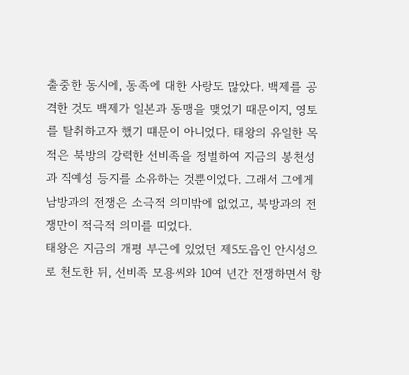출중한 동시에, 동족에 대한 사랑도 많았다. 백제를 공격한 것도 백제가 일본과 동맹을 맺었기 때문이지, 영토를 탈취하고자 했기 떄문이 아니었다. 태왕의 유일한 목적은 북방의 강력한 선비족을 정벌하여 지금의 봉천성과 직예성 등지를 소유하는 것뿐이었다. 그래서 그에게 남방과의 전쟁은 소극적 의미밖에 없었고, 북방과의 전쟁만이 적극적 의미를 띠었다.
태왕은 지금의 개평 부근에 있었던 제5도읍인 안시성으로 천도한 뒤, 선비족 모용씨와 10여 년간 전쟁하면서 항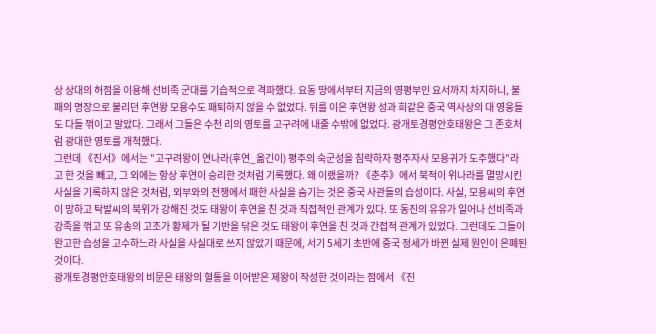상 상대의 허점을 이용해 선비족 군대를 기습적으로 격파했다. 요동 땅에서부터 지금의 영평부인 요서까지 차지하니, 불패의 명장으로 불리던 후연왕 모용수도 패퇴하지 않을 수 없었다. 뒤를 이은 후연왕 성과 희같은 중국 역사상의 대 영웅들도 다들 꺾이고 말았다. 그래서 그들은 수천 리의 영토를 고구려에 내줄 수밖에 없었다. 광개토경평안호태왕은 그 존호처럼 광대한 영토를 개척했다.
그런데 《진서》에서는 "고구려왕이 연나라(후연_옮긴이) 평주의 숙군성을 침략하자 평주자사 모용귀가 도주했다"라고 한 것을 빼고, 그 외에는 항상 후연이 승리한 것처럼 기록했다. 왜 이랬을까? 《춘추》에서 북적이 위나라를 멸망시킨 사실을 기록하지 않은 것처럼, 외부와의 전쟁에서 패한 사실을 숨기는 것은 중국 사관들의 습성이다. 사실, 모용씨의 후연이 망하고 탁발씨의 북위가 강해진 것도 태왕이 후연을 친 것과 직접적인 관계가 있다. 또 동진의 유유가 일어나 선비족과 강족을 꺾고 또 유송의 고조가 황제가 될 기반을 닦은 것도 태왕이 후연을 친 것과 간접적 관계가 있었다. 그런데도 그들이 완고한 습성을 고수하느라 사실을 사실대로 쓰지 않았기 때문에, 서기 5세기 초반에 중국 정세가 바뀐 실제 원인이 은폐된 것이다.
광개토경평안호태왕의 비문은 태왕의 혈통을 이어받은 제왕이 작성한 것이라는 점에서 《진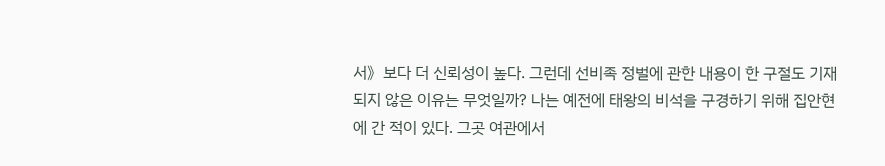서》보다 더 신뢰성이 높다. 그런데 선비족 정벌에 관한 내용이 한 구절도 기재되지 않은 이유는 무엇일까? 나는 예전에 태왕의 비석을 구경하기 위해 집안현에 간 적이 있다. 그곳 여관에서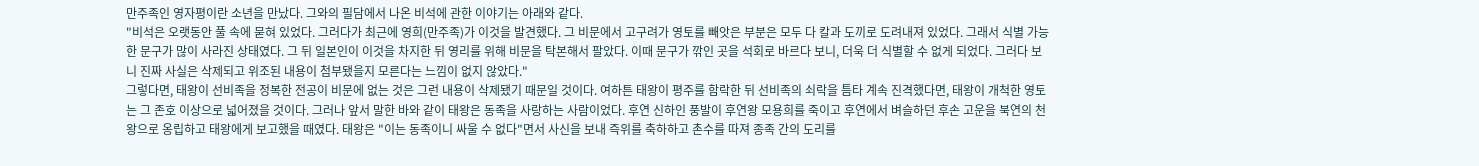만주족인 영자평이란 소년을 만났다. 그와의 필담에서 나온 비석에 관한 이야기는 아래와 같다.
"비석은 오랫동안 풀 속에 묻혀 있었다. 그러다가 최근에 영희(만주족)가 이것을 발견했다. 그 비문에서 고구려가 영토를 빼앗은 부분은 모두 다 칼과 도끼로 도려내져 있었다. 그래서 식별 가능한 문구가 많이 사라진 상태였다. 그 뒤 일본인이 이것을 차지한 뒤 영리를 위해 비문을 탁본해서 팔았다. 이때 문구가 깎인 곳을 석회로 바르다 보니, 더욱 더 식별할 수 없게 되었다. 그러다 보니 진짜 사실은 삭제되고 위조된 내용이 첨부됐을지 모른다는 느낌이 없지 않았다."
그렇다면, 태왕이 선비족을 정복한 전공이 비문에 없는 것은 그런 내용이 삭제됐기 때문일 것이다. 여하튼 태왕이 평주를 함락한 뒤 선비족의 쇠락을 틈타 계속 진격했다면, 태왕이 개척한 영토는 그 존호 이상으로 넓어졌을 것이다. 그러나 앞서 말한 바와 같이 태왕은 동족을 사랑하는 사람이었다. 후연 신하인 풍발이 후연왕 모용희를 죽이고 후연에서 벼슬하던 후손 고운을 북연의 천왕으로 옹립하고 태왕에게 보고했을 때였다. 태왕은 "이는 동족이니 싸울 수 없다"면서 사신을 보내 즉위를 축하하고 촌수를 따져 종족 간의 도리를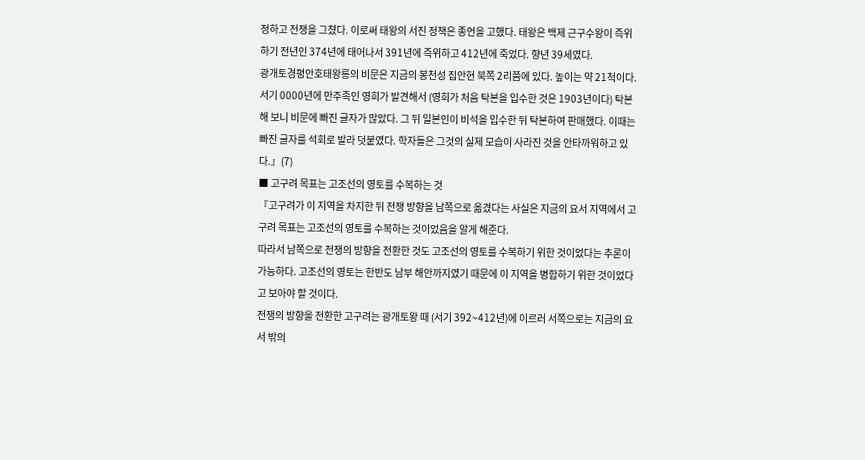정하고 전쟁을 그쳤다. 이로써 태왕의 서진 정책은 종언을 고했다. 태왕은 백제 근구수왕이 즉위하기 전년인 374년에 태어나서 391년에 즉위하고 412년에 죽었다. 향년 39세였다.
광개토경평안호태왕릉의 비문은 지금의 봉천성 집안현 북쪽 2리쯤에 있다. 높이는 약 21척이다. 서기 0000년에 만주족인 영희가 발견해서 (영희가 처음 탁본을 입수한 것은 1903년이다) 탁본해 보니 비문에 빠진 글자가 많았다. 그 뒤 일본인이 비석을 입수한 뒤 탁본하여 판매했다. 이때는 빠진 글자를 석회로 발라 덧붙였다. 학자들은 그것의 실제 모습이 사라진 것을 안타까워하고 있다.』(7)
■ 고구려 목표는 고조선의 영토를 수복하는 것
『고구려가 이 지역을 차지한 뒤 전쟁 방향을 남쪽으로 옮겼다는 사실은 지금의 요서 지역에서 고구려 목표는 고조선의 영토를 수복하는 것이었음을 알게 해준다.
따라서 남쪽으로 전쟁의 방향을 전환한 것도 고조선의 영토를 수복하기 위한 것이었다는 추론이 가능하다. 고조선의 영토는 한반도 남부 해안까지였기 때문에 이 지역을 병합하기 위한 것이었다고 보아야 할 것이다.
전쟁의 방향을 전환한 고구려는 광개토왕 때 (서기 392~412년)에 이르러 서쪽으로는 지금의 요서 밖의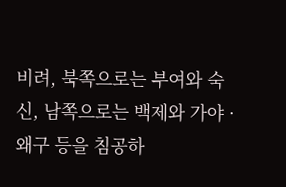비려, 북쪽으로는 부여와 숙신, 남쪽으로는 백제와 가야 · 왜구 등을 침공하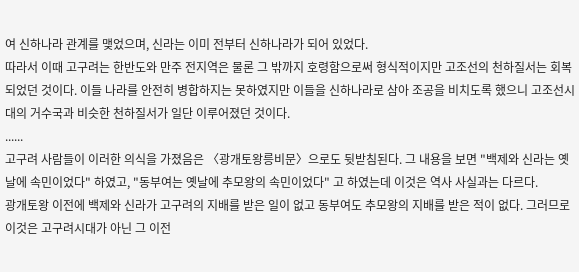여 신하나라 관계를 맺었으며, 신라는 이미 전부터 신하나라가 되어 있었다.
따라서 이때 고구려는 한반도와 만주 전지역은 물론 그 밖까지 호령함으로써 형식적이지만 고조선의 천하질서는 회복되었던 것이다. 이들 나라를 안전히 병합하지는 못하였지만 이들을 신하나라로 삼아 조공을 비치도록 했으니 고조선시대의 거수국과 비슷한 천하질서가 일단 이루어졌던 것이다.
......
고구려 사람들이 이러한 의식을 가졌음은 〈광개토왕릉비문〉으로도 뒷받침된다. 그 내용을 보면 "백제와 신라는 옛날에 속민이었다" 하였고, "동부여는 옛날에 추모왕의 속민이었다" 고 하였는데 이것은 역사 사실과는 다르다.
광개토왕 이전에 백제와 신라가 고구려의 지배를 받은 일이 없고 동부여도 추모왕의 지배를 받은 적이 없다. 그러므로 이것은 고구려시대가 아닌 그 이전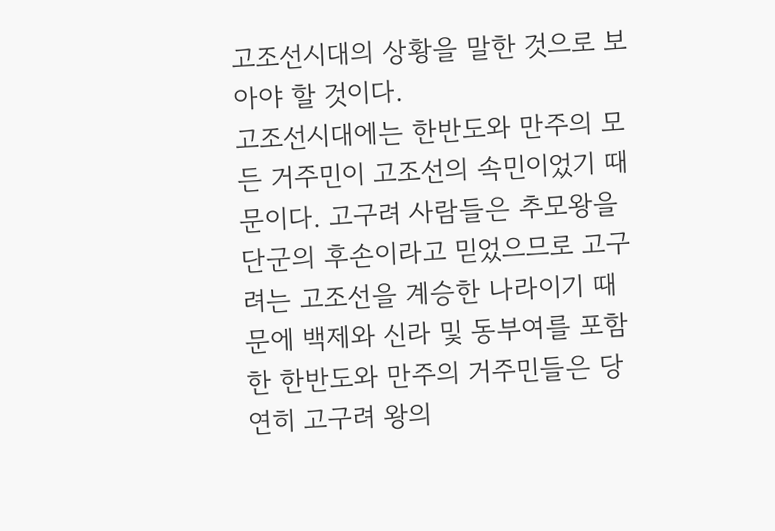고조선시대의 상황을 말한 것으로 보아야 할 것이다.
고조선시대에는 한반도와 만주의 모든 거주민이 고조선의 속민이었기 때문이다. 고구려 사람들은 추모왕을 단군의 후손이라고 믿었으므로 고구려는 고조선을 계승한 나라이기 때문에 백제와 신라 및 동부여를 포함한 한반도와 만주의 거주민들은 당연히 고구려 왕의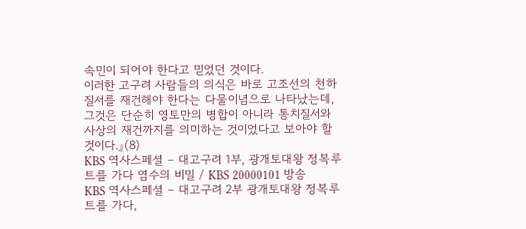속민이 되어야 한다고 믿었던 것이다.
이러한 고구려 사람들의 의식은 바로 고조선의 천하질서를 재건해야 한다는 다물이념으로 나타났는데, 그것은 단순히 영토만의 병합이 아니라 통치질서와 사상의 재건까지를 의미하는 것이었다고 보아야 할 것이다.』(8)
KBS 역사스페셜 – 대고구려 1부, 광개토대왕 정복루트를 가다 염수의 비밀 / KBS 20000101 방송
KBS 역사스페셜 – 대고구려 2부 광개토대왕 정복루트를 가다,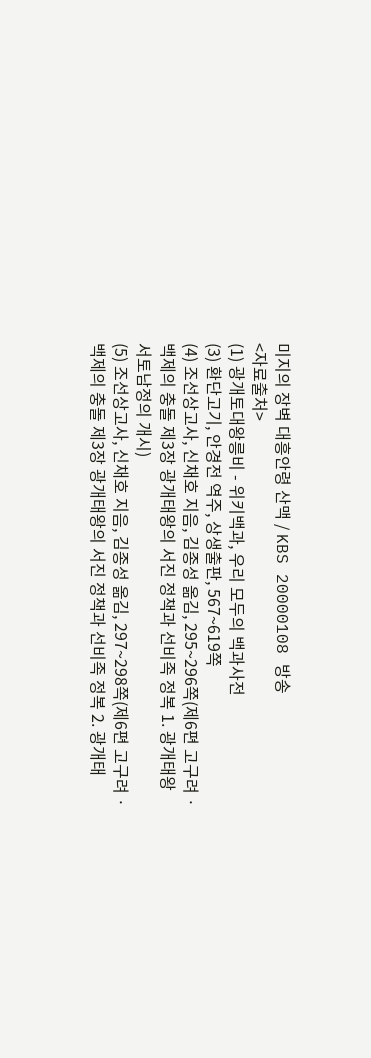미지의 장벽 대흥안령 산맥 / KBS 20000108 방송
<자료출처>
(1) 광개토대왕릉비 - 위키백과, 우리 모두의 백과사전
(3) 환단고기, 안경전 역주, 상생출판, 567~619쪽
(4) 조선상고사, 신채호 지음, 김종성 옮김, 295~296쪽(제6편 고구려 · 백제의 충돌 제3장 광개태왕의 서진 정책과 선비족 정복 1. 광개태왕 서토남정의 개시)
(5) 조선상고사, 신채호 지음, 김종성 옮김, 297~298쪽(제6편 고구려 · 백제의 충돌 제3장 광개태왕의 서진 정책과 선비족 정복 2. 광개태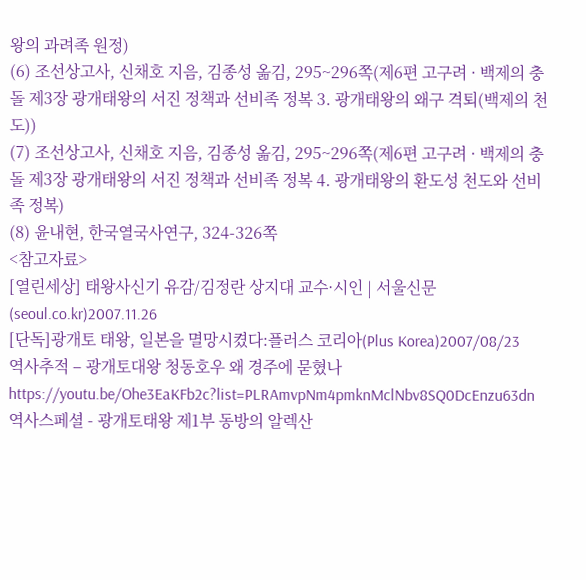왕의 과려족 원정)
(6) 조선상고사, 신채호 지음, 김종성 옮김, 295~296쪽(제6편 고구려 · 백제의 충돌 제3장 광개태왕의 서진 정책과 선비족 정복 3. 광개태왕의 왜구 격퇴(백제의 천도))
(7) 조선상고사, 신채호 지음, 김종성 옮김, 295~296쪽(제6편 고구려 · 백제의 충돌 제3장 광개태왕의 서진 정책과 선비족 정복 4. 광개태왕의 환도성 천도와 선비족 정복)
(8) 윤내현, 한국열국사연구, 324-326쪽
<참고자료>
[열린세상] 태왕사신기 유감/김정란 상지대 교수·시인 | 서울신문 (seoul.co.kr)2007.11.26
[단독]광개토 태왕, 일본을 멸망시켰다:플러스 코리아(Plus Korea)2007/08/23
역사추적 – 광개토대왕 청동호우 왜 경주에 묻혔나
https://youtu.be/Ohe3EaKFb2c?list=PLRAmvpNm4pmknMclNbv8SQ0DcEnzu63dn
역사스페셜 - 광개토태왕 제1부 동방의 알렉산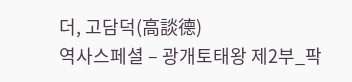더, 고담덕(高談德)
역사스페셜 – 광개토태왕 제2부_팍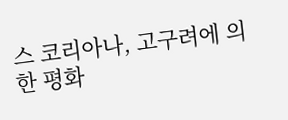스 코리아나, 고구려에 의한 평화